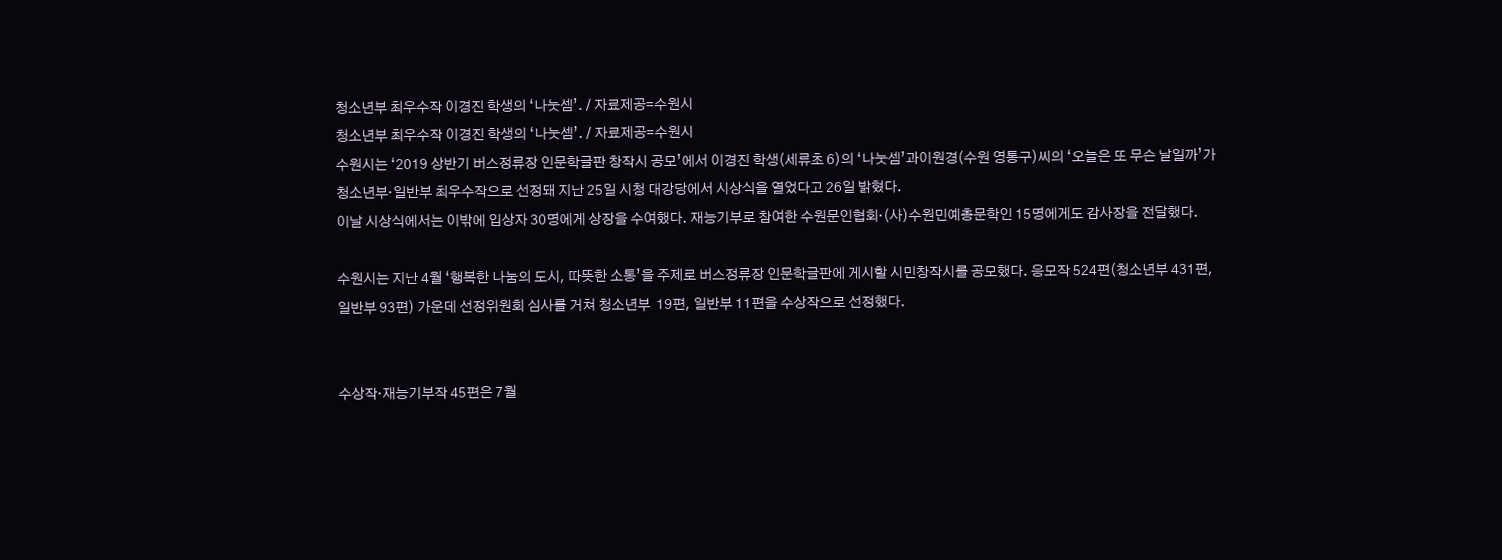청소년부 최우수작 이경진 학생의 ‘나눗셈’. / 자료제공=수원시
청소년부 최우수작 이경진 학생의 ‘나눗셈’. / 자료제공=수원시
수원시는 ‘2019 상반기 버스정류장 인문학글판 창작시 공모’에서 이경진 학생(세류초 6)의 ‘나눗셈’과이원경(수원 영통구)씨의 ‘오늘은 또 무슨 날일까’가청소년부·일반부 최우수작으로 선정돼 지난 25일 시청 대강당에서 시상식을 열었다고 26일 밝혔다.
이날 시상식에서는 이밖에 입상자 30명에게 상장을 수여했다. 재능기부로 참여한 수원문인협회·(사)수원민예총문학인 15명에게도 감사장을 전달했다.

수원시는 지난 4월 ‘행복한 나눔의 도시, 따뜻한 소통’을 주제로 버스정류장 인문학글판에 게시할 시민창작시를 공모했다. 응모작 524편(청소년부 431편, 일반부 93편) 가운데 선정위원회 심사를 거쳐 청소년부  19편, 일반부 11편을 수상작으로 선정했다.


수상작·재능기부작 45편은 7월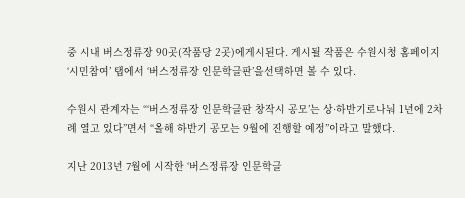중 시내 버스정류장 90곳(작품당 2곳)에게시된다. 게시될 작품은 수원시청 홈페이지 ‘시민참여’ 탭에서 ‘버스정류장 인문학글판’을선택하면 볼 수 있다.

수원시 관계자는 “‘버스정류장 인문학글판 창작시 공모’는 상·하반기로나눠 1년에 2차례 열고 있다”면서 “올해 하반기 공모는 9월에 진행할 예정”이라고 말했다.

지난 2013년 7월에 시작한 ‘버스정류장 인문학글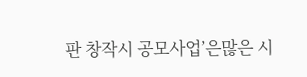판 창작시 공모사업’은많은 시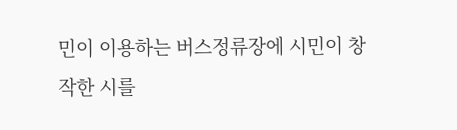민이 이용하는 버스정류장에 시민이 창작한 시를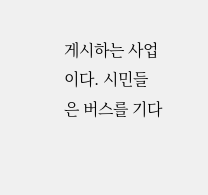게시하는 사업이다. 시민들은 버스를 기다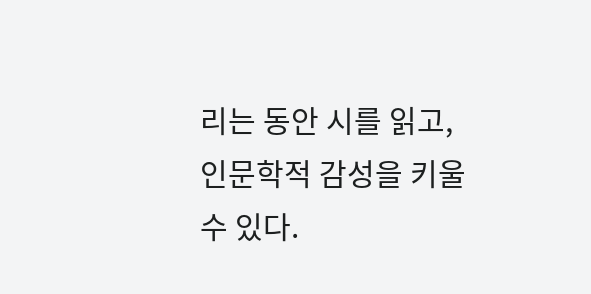리는 동안 시를 읽고, 인문학적 감성을 키울 수 있다.